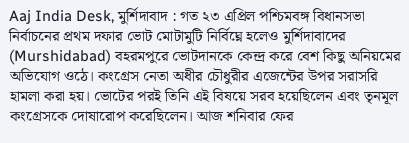Aaj India Desk, মুর্শিদাবাদ : গত ২৩ এপ্রিল পশ্চিমবঙ্গ বিধানসভা নির্বাচনের প্রথম দফার ভোট মোটামুটি নির্বিঘ্নে হলেও মুর্শিদাবাদের (Murshidabad) বহরমপুরে ভোটদানকে কেন্দ্র করে বেশ কিছু অনিয়মের অভিযোগ ওঠে। কংগ্রেস নেতা অধীর চৌধুরীর এজেন্টের উপর সরাসরি হামলা করা হয়। ভোটের পরই তিনি এই বিষয়ে সরব হয়েছিলেন এবং তৃনমূল কংগ্রেসকে দোষারোপ করেছিলেন। আজ শনিবার ফের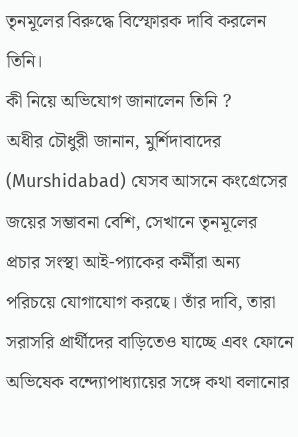তৃনমূলের বিরুদ্ধে বিস্ফোরক দাবি করলেন তিনি।
কী নিয়ে অভিযোগ জানালেন তিনি ?
অধীর চৌধুরী জানান, মুর্শিদাবাদের (Murshidabad) যেসব আসনে কংগ্রেসের জয়ের সম্ভাবনা বেশি, সেখানে তৃনমূলের প্রচার সংস্থা আই-প্যাকের কর্মীরা অন্য পরিচয়ে যোগাযোগ করছে। তাঁর দাবি, তারা সরাসরি প্রার্থীদের বাড়িতেও যাচ্ছে এবং ফোনে অভিষেক বন্দ্যোপাধ্যায়ের সঙ্গে কথা বলানোর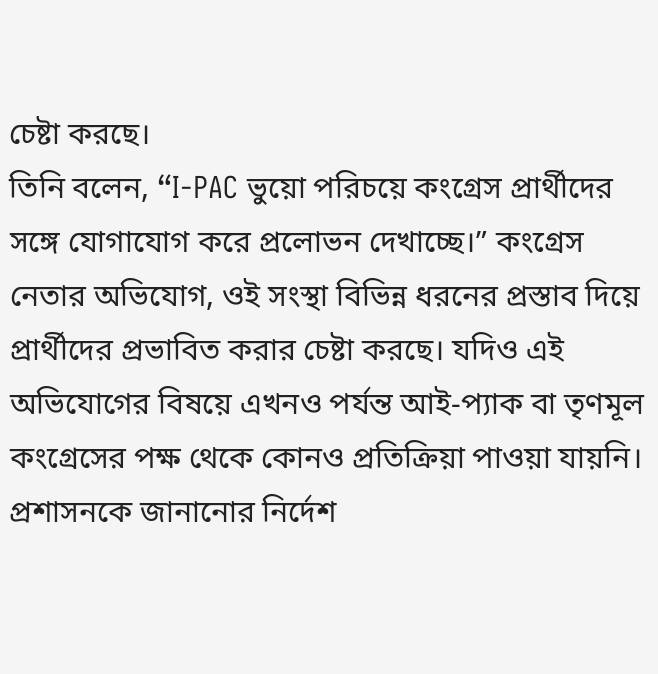চেষ্টা করছে।
তিনি বলেন, “I-PAC ভুয়ো পরিচয়ে কংগ্রেস প্রার্থীদের সঙ্গে যোগাযোগ করে প্রলোভন দেখাচ্ছে।” কংগ্রেস নেতার অভিযোগ, ওই সংস্থা বিভিন্ন ধরনের প্রস্তাব দিয়ে প্রার্থীদের প্রভাবিত করার চেষ্টা করছে। যদিও এই অভিযোগের বিষয়ে এখনও পর্যন্ত আই-প্যাক বা তৃণমূল কংগ্রেসের পক্ষ থেকে কোনও প্রতিক্রিয়া পাওয়া যায়নি।
প্রশাসনকে জানানোর নির্দেশ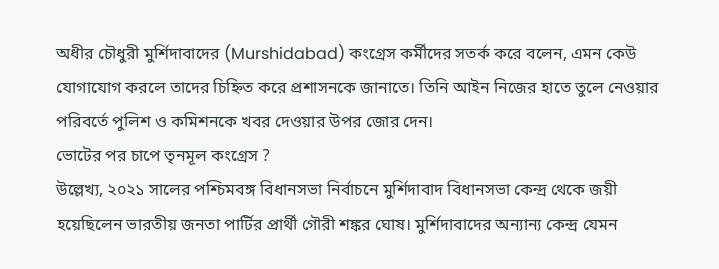অধীর চৌধুরী মুর্শিদাবাদের (Murshidabad) কংগ্রেস কর্মীদের সতর্ক করে বলেন, এমন কেউ যোগাযোগ করলে তাদের চিহ্নিত করে প্রশাসনকে জানাতে। তিনি আইন নিজের হাতে তুলে নেওয়ার পরিবর্তে পুলিশ ও কমিশনকে খবর দেওয়ার উপর জোর দেন।
ভোটের পর চাপে তৃনমূল কংগ্রেস ?
উল্লেখ্য, ২০২১ সালের পশ্চিমবঙ্গ বিধানসভা নির্বাচনে মুর্শিদাবাদ বিধানসভা কেন্দ্র থেকে জয়ী হয়েছিলেন ভারতীয় জনতা পার্টির প্রার্থী গৌরী শঙ্কর ঘোষ। মুর্শিদাবাদের অন্যান্য কেন্দ্র যেমন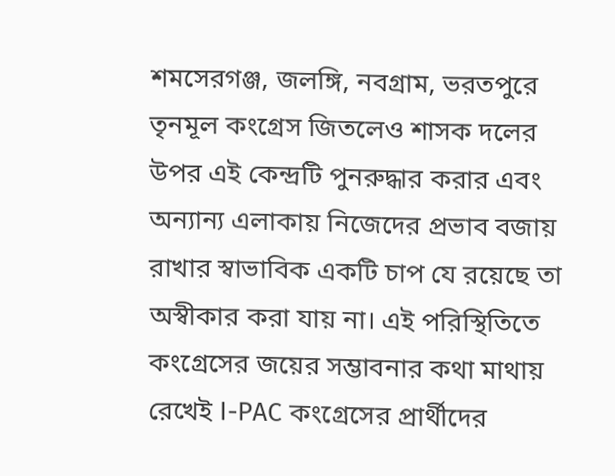শমসেরগঞ্জ, জলঙ্গি, নবগ্রাম, ভরতপুরে তৃনমূল কংগ্রেস জিতলেও শাসক দলের উপর এই কেন্দ্রটি পুনরুদ্ধার করার এবং অন্যান্য এলাকায় নিজেদের প্রভাব বজায় রাখার স্বাভাবিক একটি চাপ যে রয়েছে তা অস্বীকার করা যায় না। এই পরিস্থিতিতে কংগ্রেসের জয়ের সম্ভাবনার কথা মাথায় রেখেই I-PAC কংগ্রেসের প্রার্থীদের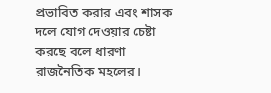প্রভাবিত করার এবং শাসক দলে যোগ দেওয়ার চেষ্টা করছে বলে ধারণা রাজনৈতিক মহলের।